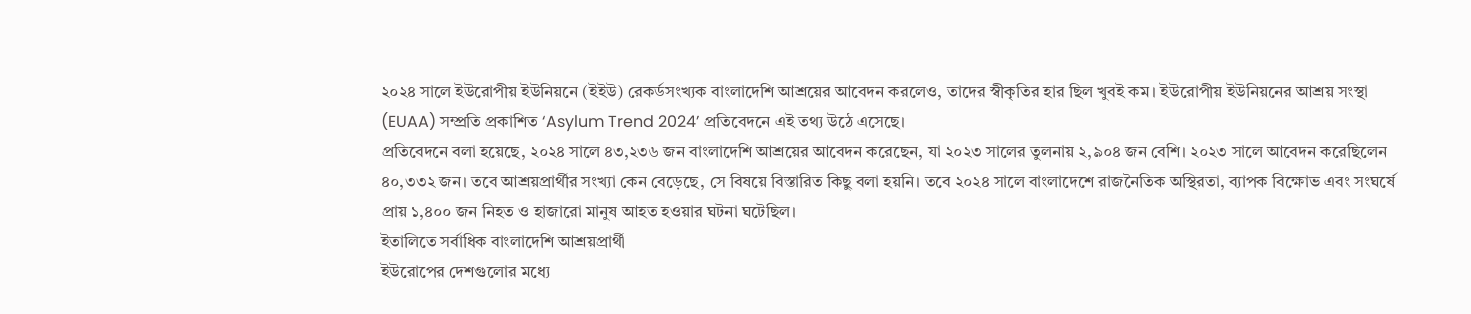২০২৪ সালে ইউরোপীয় ইউনিয়নে (ইইউ) রেকর্ডসংখ্যক বাংলাদেশি আশ্রয়ের আবেদন করলেও, তাদের স্বীকৃতির হার ছিল খুবই কম। ইউরোপীয় ইউনিয়নের আশ্রয় সংস্থা (EUAA) সম্প্রতি প্রকাশিত ‘Asylum Trend 2024’ প্রতিবেদনে এই তথ্য উঠে এসেছে।
প্রতিবেদনে বলা হয়েছে, ২০২৪ সালে ৪৩,২৩৬ জন বাংলাদেশি আশ্রয়ের আবেদন করেছেন, যা ২০২৩ সালের তুলনায় ২,৯০৪ জন বেশি। ২০২৩ সালে আবেদন করেছিলেন ৪০,৩৩২ জন। তবে আশ্রয়প্রার্থীর সংখ্যা কেন বেড়েছে, সে বিষয়ে বিস্তারিত কিছু বলা হয়নি। তবে ২০২৪ সালে বাংলাদেশে রাজনৈতিক অস্থিরতা, ব্যাপক বিক্ষোভ এবং সংঘর্ষে প্রায় ১,৪০০ জন নিহত ও হাজারো মানুষ আহত হওয়ার ঘটনা ঘটেছিল।
ইতালিতে সর্বাধিক বাংলাদেশি আশ্রয়প্রার্থী
ইউরোপের দেশগুলোর মধ্যে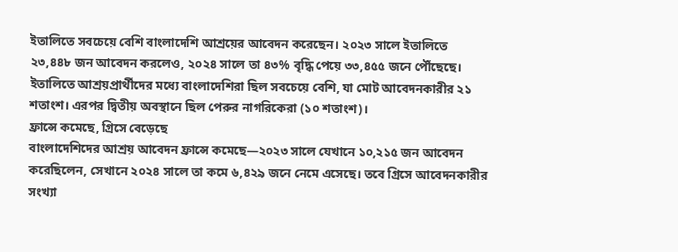ইতালিতে সবচেয়ে বেশি বাংলাদেশি আশ্রয়ের আবেদন করেছেন। ২০২৩ সালে ইতালিতে ২৩,৪৪৮ জন আবেদন করলেও, ২০২৪ সালে তা ৪৩% বৃদ্ধি পেয়ে ৩৩,৪৫৫ জনে পৌঁছেছে। ইতালিতে আশ্রয়প্রার্থীদের মধ্যে বাংলাদেশিরা ছিল সবচেয়ে বেশি, যা মোট আবেদনকারীর ২১ শতাংশ। এরপর দ্বিতীয় অবস্থানে ছিল পেরুর নাগরিকেরা (১০ শতাংশ)।
ফ্রান্সে কমেছে, গ্রিসে বেড়েছে
বাংলাদেশিদের আশ্রয় আবেদন ফ্রান্সে কমেছে—২০২৩ সালে যেখানে ১০,২১৫ জন আবেদন করেছিলেন, সেখানে ২০২৪ সালে তা কমে ৬,৪২৯ জনে নেমে এসেছে। তবে গ্রিসে আবেদনকারীর সংখ্যা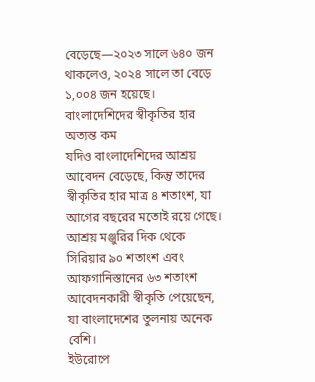বেড়েছে—২০২৩ সালে ৬৪০ জন থাকলেও, ২০২৪ সালে তা বেড়ে ১,০০৪ জন হয়েছে।
বাংলাদেশিদের স্বীকৃতির হার অত্যন্ত কম
যদিও বাংলাদেশিদের আশ্রয় আবেদন বেড়েছে, কিন্তু তাদের স্বীকৃতির হার মাত্র ৪ শতাংশ, যা আগের বছরের মতোই রয়ে গেছে। আশ্রয় মঞ্জুরির দিক থেকে সিরিয়ার ৯০ শতাংশ এবং আফগানিস্তানের ৬৩ শতাংশ আবেদনকারী স্বীকৃতি পেয়েছেন, যা বাংলাদেশের তুলনায় অনেক বেশি।
ইউরোপে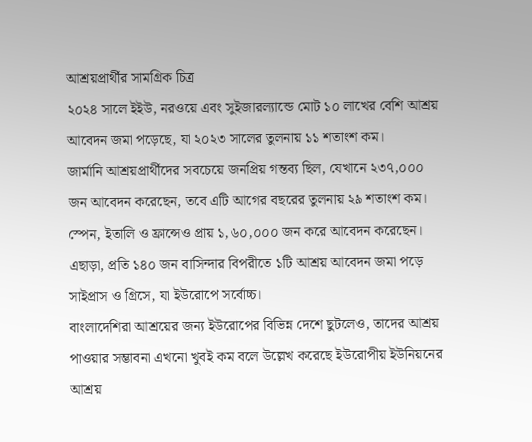আশ্রয়প্রার্থীর সামগ্রিক চিত্র
২০২৪ সালে ইইউ, নরওয়ে এবং সুইজারল্যান্ডে মোট ১০ লাখের বেশি আশ্রয় আবেদন জমা পড়েছে, যা ২০২৩ সালের তুলনায় ১১ শতাংশ কম।
জার্মানি আশ্রয়প্রার্থীদের সবচেয়ে জনপ্রিয় গন্তব্য ছিল, যেখানে ২৩৭,০০০ জন আবেদন করেছেন, তবে এটি আগের বছরের তুলনায় ২৯ শতাংশ কম। স্পেন, ইতালি ও ফ্রান্সেও প্রায় ১,৬০,০০০ জন করে আবেদন করেছেন।
এছাড়া, প্রতি ১৪০ জন বাসিন্দার বিপরীতে ১টি আশ্রয় আবেদন জমা পড়ে সাইপ্রাস ও গ্রিসে, যা ইউরোপে সর্বোচ্চ।
বাংলাদেশিরা আশ্রয়ের জন্য ইউরোপের বিভিন্ন দেশে ছুটলেও, তাদের আশ্রয় পাওয়ার সম্ভাবনা এখনো খুবই কম বলে উল্লেখ করেছে ইউরোপীয় ইউনিয়নের আশ্রয়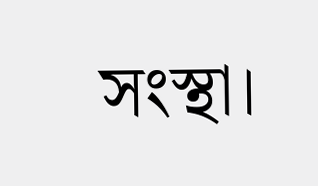সংস্থা।